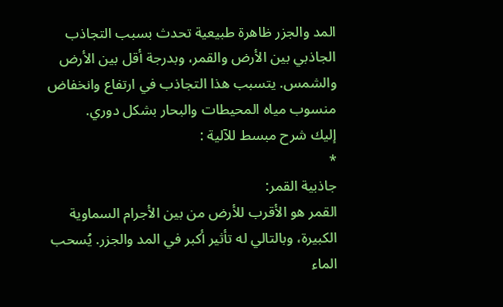المد والجزر ظاهرة طبيعية تحدث بسبب التجاذب الجاذبي بين الأرض والقمر، وبدرجة أقل بين الأرض والشمس. يتسبب هذا التجاذب في ارتفاع وانخفاض منسوب مياه المحيطات والبحار بشكل دوري.
إليك شرح مبسط للآلية :
*
جاذبية القمر:
القمر هو الأقرب للأرض من بين الأجرام السماوية الكبيرة، وبالتالي له تأثير أكبر في المد والجزر. يُسحب الماء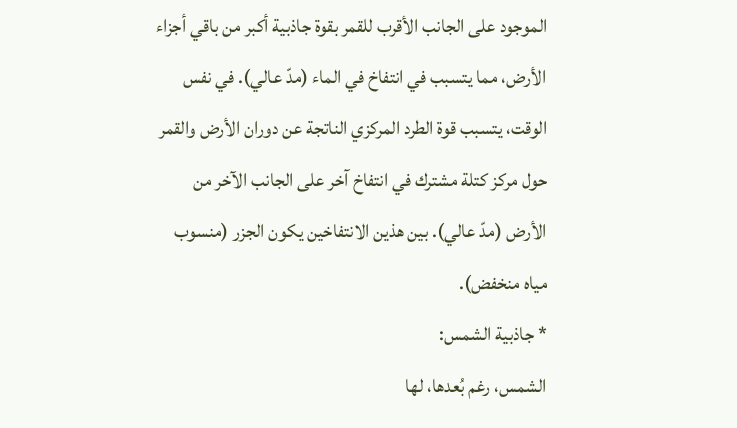الموجود على الجانب الأقرب للقمر بقوة جاذبية أكبر من باقي أجزاء الأرض، مما يتسبب في انتفاخ في الماء (مدّ عالي). في نفس الوقت، يتسبب قوة الطرد المركزي الناتجة عن دوران الأرض والقمر حول مركز كتلة مشترك في انتفاخ آخر على الجانب الآخر من الأرض (مدّ عالي). بين هذين الانتفاخين يكون الجزر (منسوب مياه منخفض).
* جاذبية الشمس:
الشمس، رغم بُعدها، لها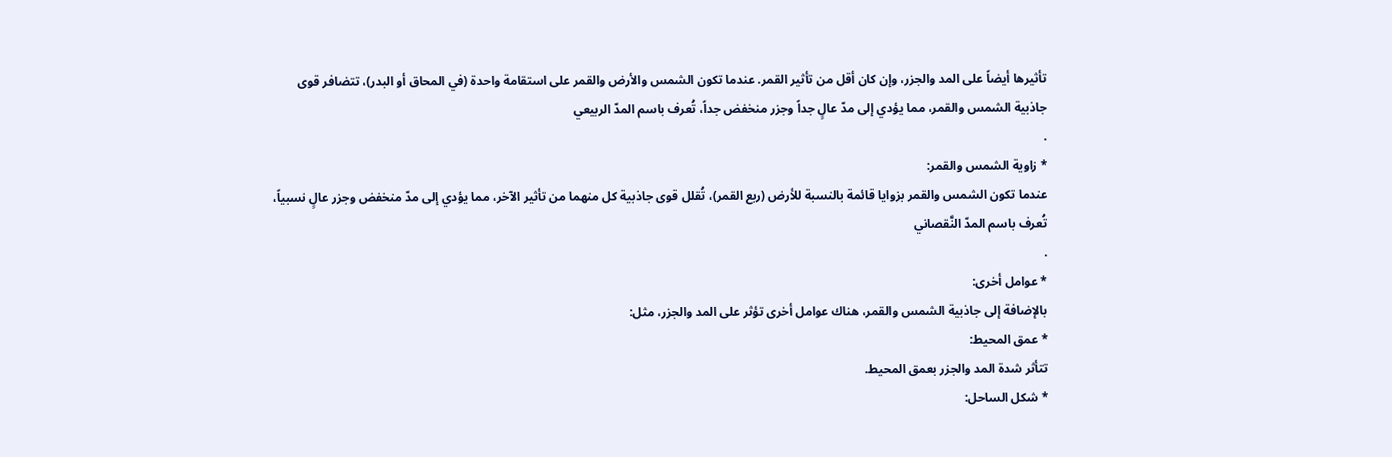تأثيرها أيضاً على المد والجزر، وإن كان أقل من تأثير القمر. عندما تكون الشمس والأرض والقمر على استقامة واحدة (في المحاق أو البدر)، تتضافر قوى جاذبية الشمس والقمر، مما يؤدي إلى مدّ عالٍ جداً وجزر منخفض جداً، تُعرف باسم المدّ الربيعي
.
* زاوية الشمس والقمر:
عندما تكون الشمس والقمر بزوايا قائمة بالنسبة للأرض (ربع القمر)، تُقلل قوى جاذبية كل منهما من تأثير الآخر، مما يؤدي إلى مدّ منخفض وجزر عالٍ نسبياً، تُعرف باسم المدّ النَّقصاني
.
* عوامل أخرى:
بالإضافة إلى جاذبية الشمس والقمر، هناك عوامل أخرى تؤثر على المد والجزر، مثل:
* عمق المحيط:
تتأثر شدة المد والجزر بعمق المحيط.
* شكل الساحل: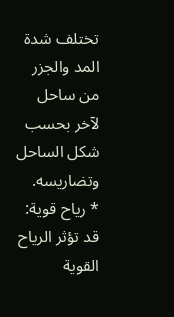تختلف شدة المد والجزر من ساحل لآخر بحسب شكل الساحل وتضاريسه.
* رياح قوية:
قد تؤثر الرياح القوية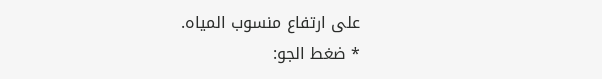على ارتفاع منسوب المياه.
* ضغط الجو: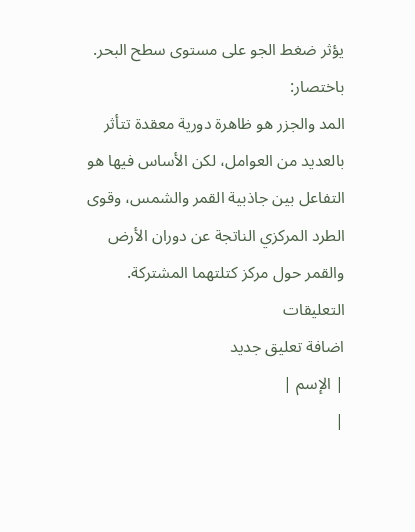يؤثر ضغط الجو على مستوى سطح البحر.
باختصار:
المد والجزر هو ظاهرة دورية معقدة تتأثر بالعديد من العوامل، لكن الأساس فيها هو التفاعل بين جاذبية القمر والشمس، وقوى الطرد المركزي الناتجة عن دوران الأرض والقمر حول مركز كتلتهما المشتركة.
التعليقات
اضافة تعليق جديد
| الإسم |
|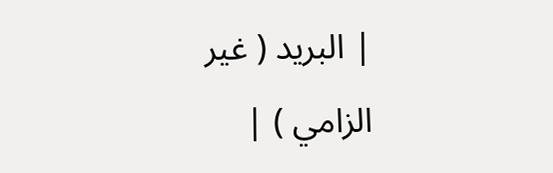| البريد ( غير الزامي ) |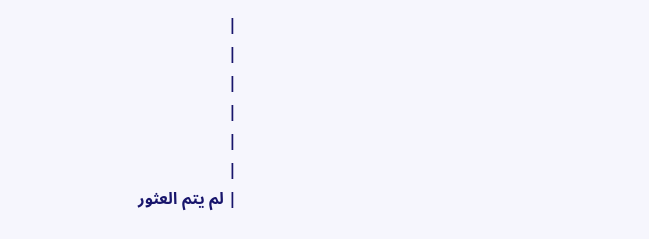|
|
|
|
|
|
| لم يتم العثور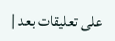على تعليقات بعد |